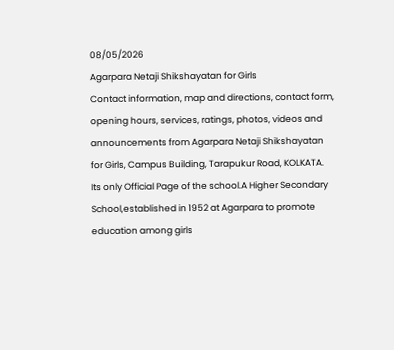08/05/2026
Agarpara Netaji Shikshayatan for Girls
Contact information, map and directions, contact form, opening hours, services, ratings, photos, videos and announcements from Agarpara Netaji Shikshayatan for Girls, Campus Building, Tarapukur Road, KOLKATA.
Its only Official Page of the school.A Higher Secondary School,established in 1952 at Agarpara to promote education among girls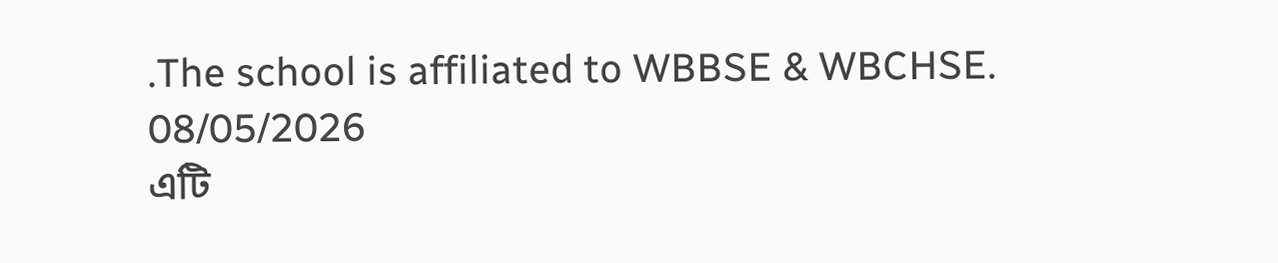.The school is affiliated to WBBSE & WBCHSE.
08/05/2026
এটি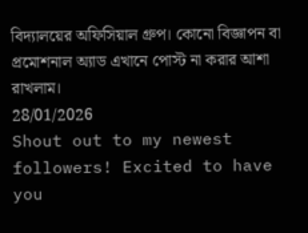বিদ্যালয়ের অফিসিয়াল গ্রুপ। কোনো বিজ্ঞাপন বা প্রমোশনাল অ্যাড এখানে পোস্ট না করার আশা রাখলাম।
28/01/2026
Shout out to my newest followers! Excited to have you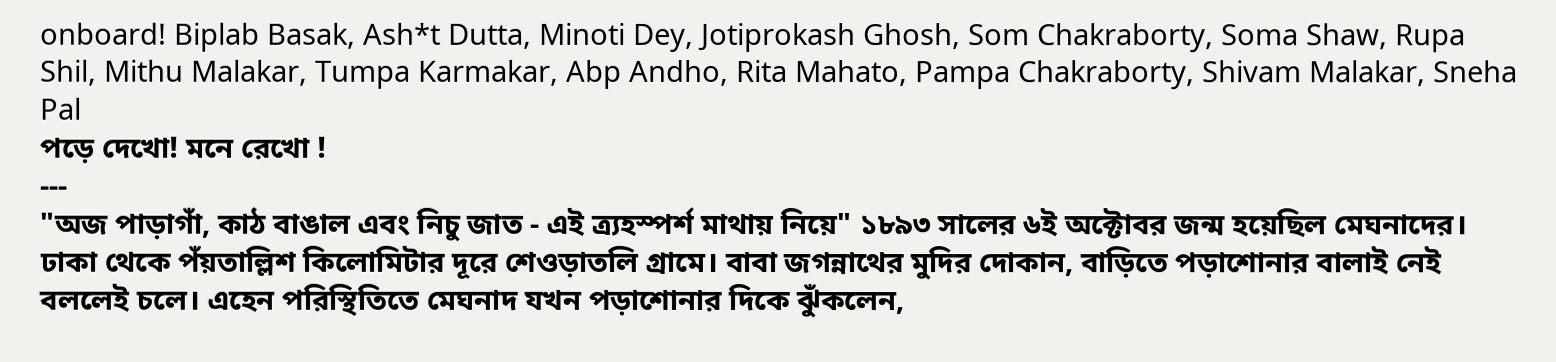onboard! Biplab Basak, Ash*t Dutta, Minoti Dey, Jotiprokash Ghosh, Som Chakraborty, Soma Shaw, Rupa Shil, Mithu Malakar, Tumpa Karmakar, Abp Andho, Rita Mahato, Pampa Chakraborty, Shivam Malakar, Sneha Pal
পড়ে দেখো! মনে রেখো !
---
"অজ পাড়াগাঁ, কাঠ বাঙাল এবং নিচু জাত - এই ত্র্যহস্পর্শ মাথায় নিয়ে" ১৮৯৩ সালের ৬ই অক্টোবর জন্ম হয়েছিল মেঘনাদের। ঢাকা থেকে পঁয়তাল্লিশ কিলোমিটার দূরে শেওড়াতলি গ্রামে। বাবা জগন্নাথের মুদির দোকান, বাড়িতে পড়াশোনার বালাই নেই বললেই চলে। এহেন পরিস্থিতিতে মেঘনাদ যখন পড়াশোনার দিকে ঝুঁকলেন,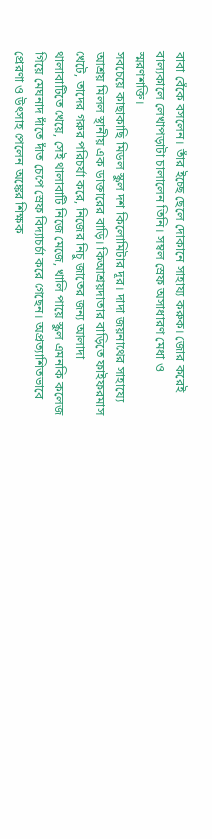বাবা বেঁকে বসলেন। তাঁর ইচ্ছে ছেলে দোকানে সাহায্য করুক। জোর করেই বাল্যকালে লেখাপড়াটা চালালেন তিনি। সম্বল স্রেফ অসাধারণ মেধা ও স্মরণশক্তি।
সবচেয়ে কাছাকাছি মিডল স্কুল দশ কিলোমিটার দূর। দাদা জয়নাথের সাহায্যে আশ্রয় মিলল স্থানীয় এক ডাক্তারের বাড়ি। কিআশ্রয়দাতার বাড়িতে ফাইফরমাস খেটে, তাদের গরুর পরিচর্যা করে, নিজের নিচু জাতের জন্য আলাদা থালাবাটিতে খেয়ে, সেই থালাবাটি নিজে মেজে, খালি পায়ে স্কুল এমনকি কলেজ গিয়ে মেঘনাদ দাঁতে দাঁত চেপে স্রেফ বিদ্যাচর্চা করে গেছেন। অপ্রত্যাশিতভাবে প্রেরণা ও উৎসাহ পেলেন অঙ্কের শিক্ষক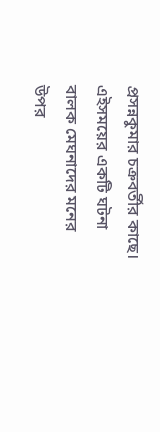প্রসন্নকুমার চক্রবর্তীর কাছে।
এইসময়ের একটি ঘটনা বালক মেঘনাদের মনের উপর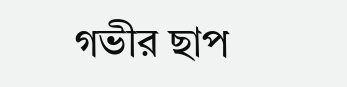গভীর ছাপ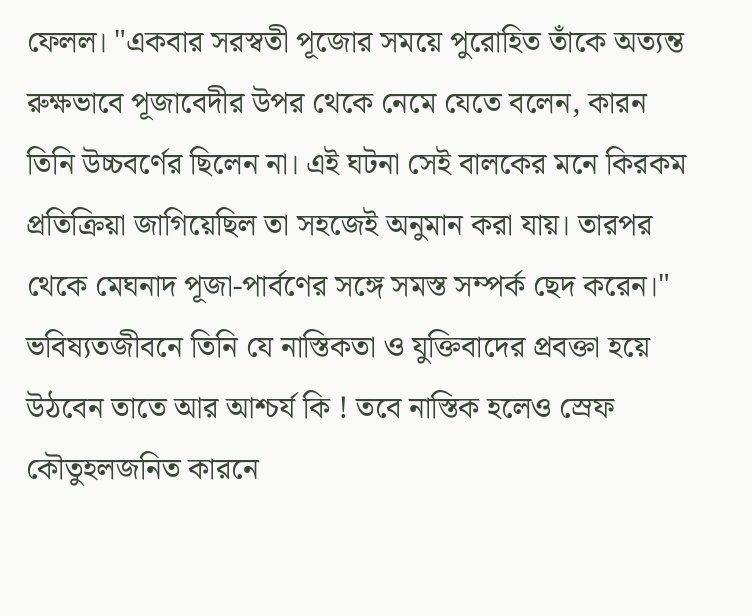ফেলল। "একবার সরস্বতী পূজোর সময়ে পুরোহিত তাঁকে অত্যন্ত রুক্ষভাবে পূজাবেদীর উপর থেকে নেমে যেতে বলেন, কারন তিনি উচ্চবর্ণের ছিলেন না। এই ঘটনা সেই বালকের মনে কিরকম প্রতিক্রিয়া জাগিয়েছিল তা সহজেই অনুমান করা যায়। তারপর থেকে মেঘনাদ পূজা-পার্বণের সঙ্গে সমস্ত সম্পর্ক ছেদ করেন।" ভবিষ্যতজীবনে তিনি যে নাস্তিকতা ও যুক্তিবাদের প্রবক্তা হয়ে উঠবেন তাতে আর আশ্চর্য কি ! তবে নাস্তিক হলেও স্রেফ কৌতুহলজনিত কারনে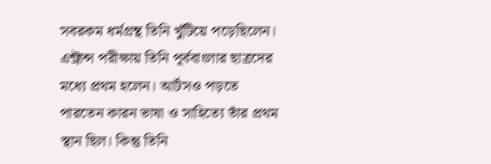সবরকম ধর্মগ্রন্থ তিনি খুঁটিয়ে পড়েছিলেন।
এন্ট্রান্স পরীক্ষায় তিনি পূর্ববাংলার ছাত্রদের মধ্যে প্রথম হলেন। আর্টসও পড়তে পারতেন কারন ভাষা ও সাহিত্যে তাঁর প্রথম স্থান ছিল। কিন্তু তিনি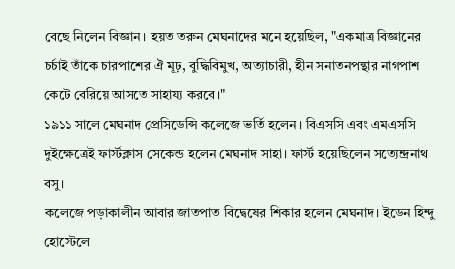বেছে নিলেন বিজ্ঞান। হয়ত তরুন মেঘনাদের মনে হয়েছিল, "একমাত্র বিজ্ঞানের চর্চাই তাঁকে চারপাশের ঐ মূঢ়, বুদ্ধিবিমুখ, অত্যাচারী, হীন সনাতনপন্থার নাগপাশ কেটে বেরিয়ে আসতে সাহায্য করবে।"
১৯১১ সালে মেঘনাদ প্রেসিডেন্সি কলেজে ভর্তি হলেন। বিএসসি এবং এমএসসি দুইক্ষেত্রেই ফার্স্টক্লাস সেকেন্ড হলেন মেঘনাদ সাহা। ফার্স্ট হয়েছিলেন সত্যেন্দ্রনাথ বসু।
কলেজে পড়াকালীন আবার জাতপাত বিদ্বেষের শিকার হলেন মেঘনাদ। ইডেন হিন্দু হোস্টেলে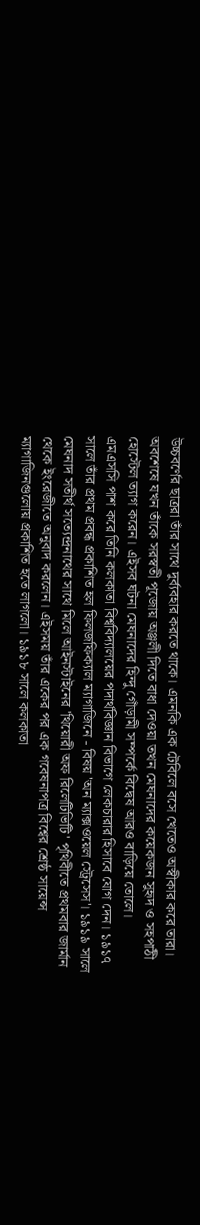উচ্চবর্ণের ছাত্ররা তাঁর সাথে দুর্ব্যবহার করতে থাকে। এমনকি এক টেবিলে বসে খেতেও অস্বীকার করে তারা। অবশেষে যখন তাঁকে সরস্বতী পূজোয় অঞ্জলী দিতে বাধা দেওয়া তখন মেঘনাদের কয়েকজন সুহৃদ ও সহপাঠী হোস্টেল ত্যাগ করেন। এইসব ঘটনা মেঘনাদের হিন্দু গোঁড়ামী সম্পর্কে বিদ্বেষ আরও বাড়িয়ে তোলে।
এমএসসি পাশ করে তিনি কলকাতা বিশ্ববিদ্যালয়ের পদার্থবিজ্ঞান বিভাগে লেকচারার হিসাবে যোগ দেন। ১৯১৭ সালে তাঁর প্রথম প্রবন্ধ প্রকাশিত হল ফিলজফিক্যাল ম্যাগাজিনে - বিষয় 'অন ম্যাক্সওয়েল স্ট্রেসেস'। ১৯১৯ সালে মেঘনাদ সতীর্থ সত্যেন্দ্রনাথের সাথে মিলে আইনস্টাইনের 'থিয়োরী অফ রিলেটিভিটি' পৃথিবীতে প্রথমবার জার্মান থেকে ইংরেজীতে অনুবাদ করলেন। এইসময় তাঁর একের পর এক গবেষনাপত্র বিশ্বের শ্রেষ্ঠ সায়েন্স ম্যাগাজিনগুলোয় প্রকাশিত হতে লাগলো। ১৯১৮ সালে কলকাতা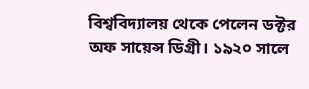বিশ্ববিদ্যালয় থেকে পেলেন ডক্টর অফ সায়েন্স ডিগ্রী। ১৯২০ সালে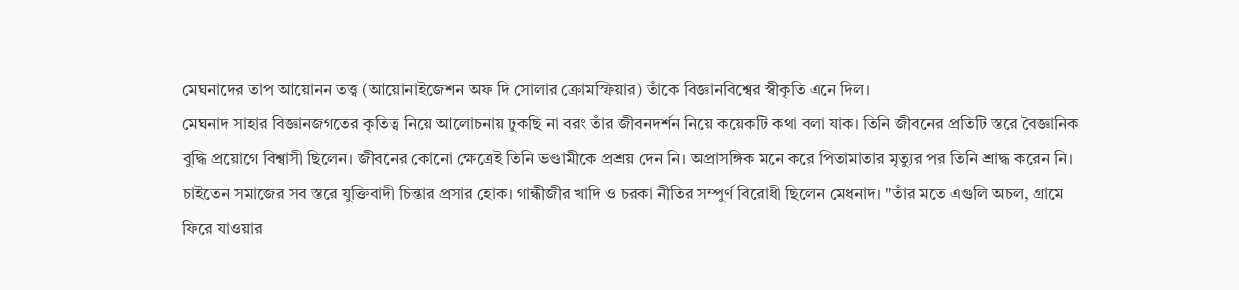মেঘনাদের তাপ আয়োনন তত্ত্ব (আয়োনাইজেশন অফ দি সোলার ক্রোমস্ফিয়ার) তাঁকে বিজ্ঞানবিশ্বের স্বীকৃতি এনে দিল।
মেঘনাদ সাহার বিজ্ঞানজগতের কৃতিত্ব নিয়ে আলোচনায় ঢুকছি না বরং তাঁর জীবনদর্শন নিয়ে কয়েকটি কথা বলা যাক। তিনি জীবনের প্রতিটি স্তরে বৈজ্ঞানিক বুদ্ধি প্রয়োগে বিশ্বাসী ছিলেন। জীবনের কোনো ক্ষেত্রেই তিনি ভণ্ডামীকে প্রশ্রয় দেন নি। অপ্রাসঙ্গিক মনে করে পিতামাতার মৃত্যুর পর তিনি শ্রাদ্ধ করেন নি। চাইতেন সমাজের সব স্তরে যুক্তিবাদী চিন্তার প্রসার হোক। গান্ধীজীর খাদি ও চরকা নীতির সম্পুর্ণ বিরোধী ছিলেন মেধনাদ। "তাঁর মতে এগুলি অচল, গ্রামে ফিরে যাওয়ার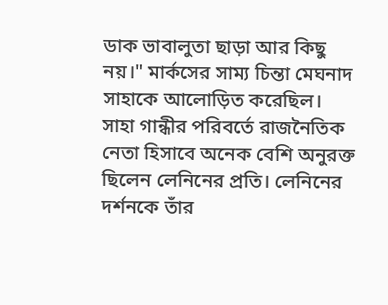ডাক ভাবালুতা ছাড়া আর কিছু নয়।" মার্কসের সাম্য চিন্তা মেঘনাদ সাহাকে আলোড়িত করেছিল। সাহা গান্ধীর পরিবর্তে রাজনৈতিক নেতা হিসাবে অনেক বেশি অনুরক্ত ছিলেন লেনিনের প্রতি। লেনিনের দর্শনকে তাঁর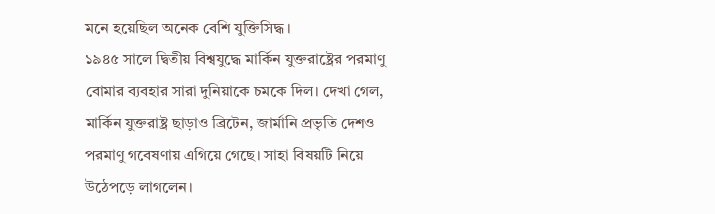মনে হয়েছিল অনেক বেশি যুক্তিসিদ্ধ।
১৯৪৫ সালে দ্বিতীয় বিশ্বযুদ্ধে মার্কিন যুক্তরাষ্ট্রের পরমাণু বোমার ব্যবহার সারা দুনিয়াকে চমকে দিল। দেখা গেল, মার্কিন যুক্তরাষ্ট্র ছাড়াও ব্রিটেন, জার্মানি প্রভৃতি দেশও পরমাণু গবেষণায় এগিয়ে গেছে। সাহা বিষয়টি নিয়ে উঠেপড়ে লাগলেন।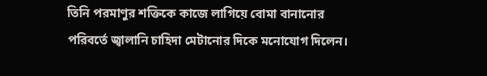তিনি পরমাণুর শক্তিকে কাজে লাগিয়ে বোমা বানানোর পরিবর্তে জ্বালানি চাহিদা মেটানোর দিকে মনোযোগ দিলেন।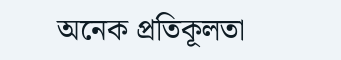অনেক প্রতিকূলতা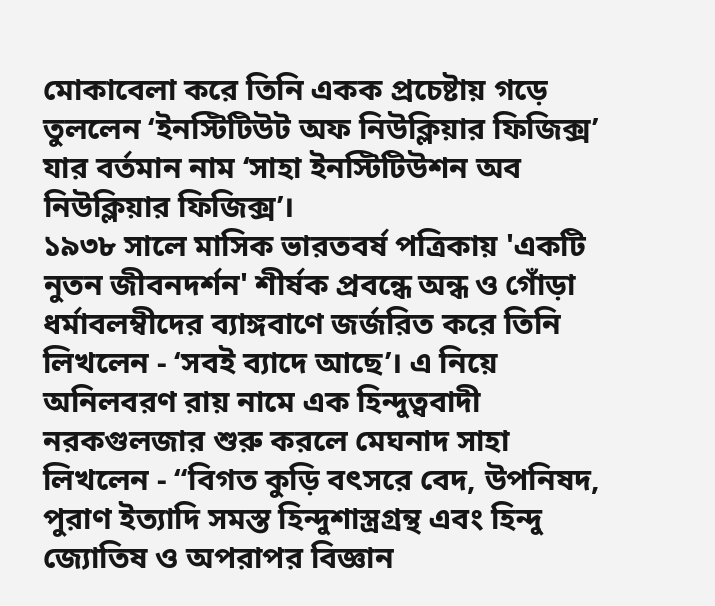মোকাবেলা করে তিনি একক প্রচেষ্টায় গড়ে তুললেন ‘ইনস্টিটিউট অফ নিউক্লিয়ার ফিজিক্স’ যার বর্তমান নাম ‘সাহা ইনস্টিটিউশন অব নিউক্লিয়ার ফিজিক্স’।
১৯৩৮ সালে মাসিক ভারতবর্ষ পত্রিকায় 'একটি নুতন জীবনদর্শন' শীর্ষক প্রবন্ধে অন্ধ ও গোঁড়া ধর্মাবলম্বীদের ব্যাঙ্গবাণে জর্জরিত করে তিনি লিখলেন - ‘সবই ব্যাদে আছে’। এ নিয়ে অনিলবরণ রায় নামে এক হিন্দুত্ববাদী নরকগুলজার শুরু করলে মেঘনাদ সাহা লিখলেন - “বিগত কুড়ি বৎসরে বেদ, উপনিষদ, পুরাণ ইত্যাদি সমস্ত হিন্দুশাস্ত্রগ্রন্থ এবং হিন্দু জ্যোতিষ ও অপরাপর বিজ্ঞান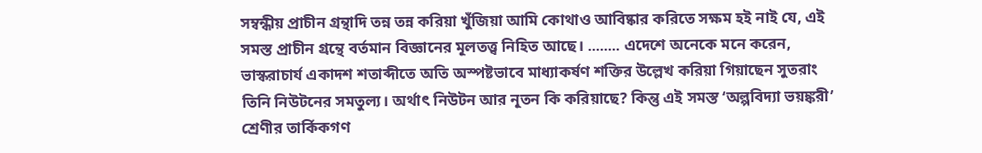সম্বন্ধীয় প্রাচীন গ্রন্থাদি তন্ন তন্ন করিয়া খুঁজিয়া আমি কোথাও আবিষ্কার করিতে সক্ষম হই নাই যে, এই সমস্ত প্রাচীন গ্রন্থে বর্তমান বিজ্ঞানের মূলতত্ত্ব নিহিত আছে। ........ এদেশে অনেকে মনে করেন, ভাস্করাচার্য একাদশ শতাব্দীতে অতি অস্পষ্টভাবে মাধ্যাকর্ষণ শক্তির উল্লেখ করিয়া গিয়াছেন সুতরাং তিনি নিউটনের সমতুল্য। অর্থাৎ নিউটন আর নূতন কি করিয়াছে? কিন্তু এই সমস্ত ‘অল্পবিদ্যা ভয়ঙ্করী’ শ্রেণীর তার্কিকগণ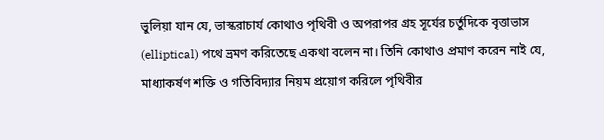ভুলিয়া যান যে, ভাস্করাচার্য কোথাও পৃথিবী ও অপরাপর গ্রহ সূর্যের চর্তুদিকে বৃত্তাভাস (elliptical) পথে ভ্রমণ করিতেছে একথা বলেন না। তিনি কোথাও প্রমাণ করেন নাই যে, মাধ্যাকর্ষণ শক্তি ও গতিবিদ্যার নিয়ম প্রয়োগ করিলে পৃথিবীর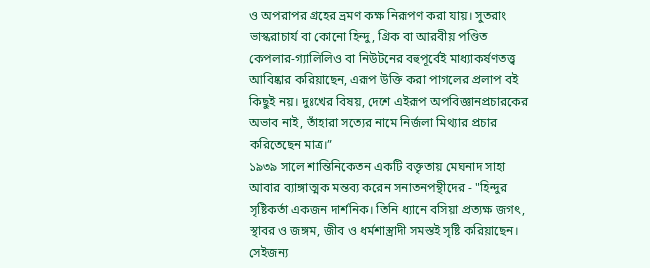ও অপরাপর গ্রহের ভ্রমণ কক্ষ নিরূপণ করা যায়। সুতরাং ভাস্করাচার্য বা কোনো হিন্দু, গ্রিক বা আরবীয় পণ্ডিত কেপলার-গ্যালিলিও বা নিউটনের বহুপূর্বেই মাধ্যাকর্ষণতত্ত্ব আবিষ্কার করিয়াছেন, এরূপ উক্তি করা পাগলের প্রলাপ বই কিছুই নয়। দুঃখের বিষয়, দেশে এইরূপ অপবিজ্ঞানপ্রচারকের অভাব নাই, তাঁহারা সত্যের নামে নির্জলা মিথ্যার প্রচার করিতেছেন মাত্র।”
১৯৩৯ সালে শান্তিনিকেতন একটি বক্তৃতায় মেঘনাদ সাহা আবার ব্যাঙ্গাত্মক মন্তব্য করেন সনাতনপন্থীদের - "হিন্দুর সৃষ্টিকর্তা একজন দার্শনিক। তিনি ধ্যানে বসিয়া প্রত্যক্ষ জগৎ, স্থাবর ও জঙ্গম, জীব ও ধর্মশাস্ত্রাদী সমস্তই সৃষ্টি করিয়াছেন। সেইজন্য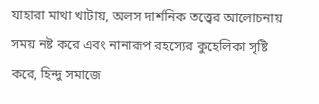যাহারা মাথা খাটায়, অলস দার্শনিক তত্ত্বের আলোচনায় সময় নষ্ট করে এবং নানারূপ রহস্যের কুহেলিকা সৃষ্টি করে, হিন্দু সমাজে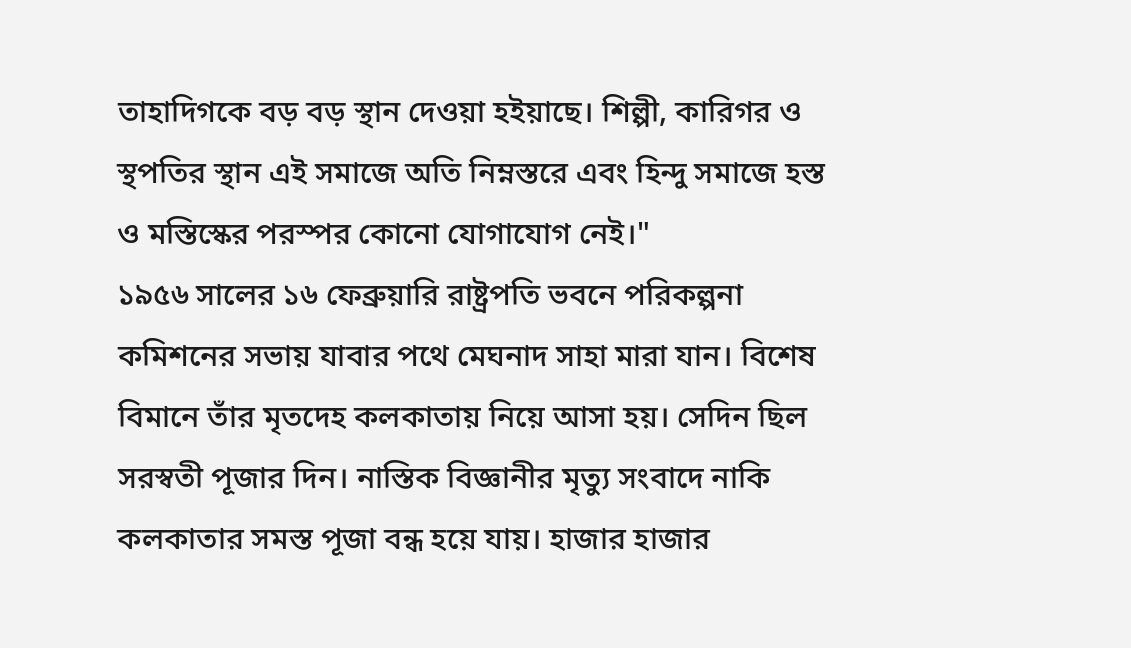তাহাদিগকে বড় বড় স্থান দেওয়া হইয়াছে। শিল্পী, কারিগর ও স্থপতির স্থান এই সমাজে অতি নিম্নস্তরে এবং হিন্দু সমাজে হস্ত ও মস্তিস্কের পরস্পর কোনো যোগাযোগ নেই।"
১৯৫৬ সালের ১৬ ফেব্রুয়ারি রাষ্ট্রপতি ভবনে পরিকল্পনা কমিশনের সভায় যাবার পথে মেঘনাদ সাহা মারা যান। বিশেষ বিমানে তাঁর মৃতদেহ কলকাতায় নিয়ে আসা হয়। সেদিন ছিল সরস্বতী পূজার দিন। নাস্তিক বিজ্ঞানীর মৃত্যু সংবাদে নাকি কলকাতার সমস্ত পূজা বন্ধ হয়ে যায়। হাজার হাজার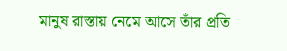মানুষ রাস্তায় নেমে আসে তাঁর প্রতি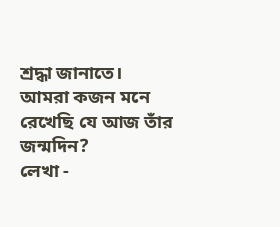শ্রদ্ধা জানাতে।
আমরা কজন মনে রেখেছি যে আজ তাঁর জন্মদিন?
লেখা -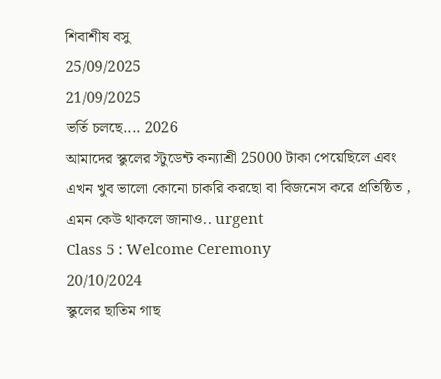শিবাশীষ বসু
25/09/2025
21/09/2025
ভর্তি চলছে.... 2026
আমাদের স্কুলের স্টুডেন্ট কন্যাশ্রী 25000 টাকা পেয়েছিলে এবং এখন খুব ভালো কোনো চাকরি করছো বা বিজনেস করে প্রতিষ্ঠিত , এমন কেউ থাকলে জানাও.. urgent
Class 5 : Welcome Ceremony
20/10/2024
স্কুলের ছাতিম গাছ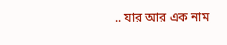.. যার আর এক নাম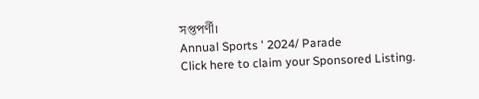সপ্তপর্ণী।
Annual Sports ' 2024/ Parade
Click here to claim your Sponsored Listing.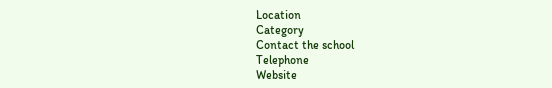Location
Category
Contact the school
Telephone
Website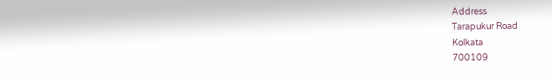Address
Tarapukur Road
Kolkata
700109